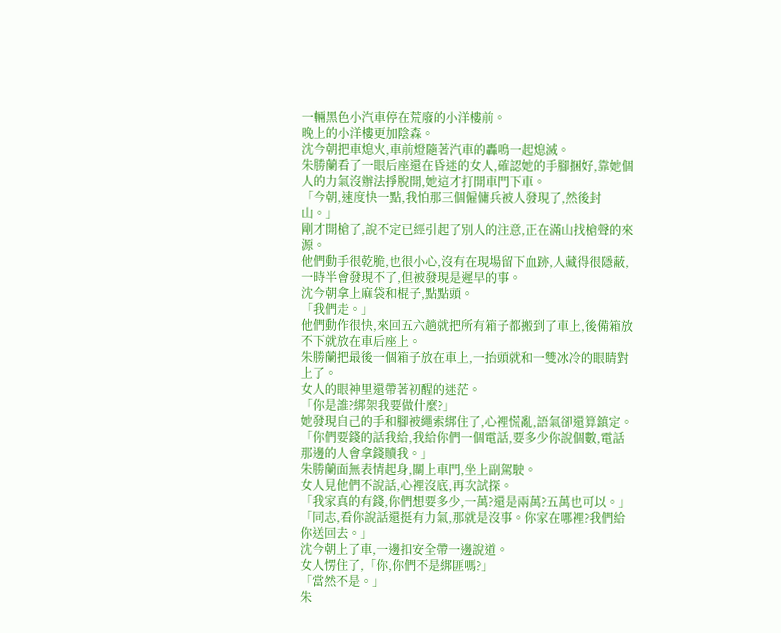一輛黑色小汽車停在荒廢的小洋樓前。
晚上的小洋樓更加陰森。
沈今朝把車熄火,車前燈隨著汽車的轟鳴一起熄滅。
朱勝蘭看了一眼后座還在昏迷的女人,確認她的手腳捆好,靠她個人的力氣沒辦法掙脫開,她這才打開車門下車。
「今朝,速度快一點,我怕那三個僱傭兵被人發現了,然後封山。」
剛才開槍了,說不定已經引起了別人的注意,正在滿山找槍聲的來源。
他們動手很乾脆,也很小心,沒有在現場留下血跡,人藏得很隱蔽,一時半會發現不了,但被發現是遲早的事。
沈今朝拿上麻袋和棍子,點點頭。
「我們走。」
他們動作很快,來回五六趟就把所有箱子都搬到了車上,後備箱放不下就放在車后座上。
朱勝蘭把最後一個箱子放在車上,一抬頭就和一雙冰冷的眼睛對上了。
女人的眼神里還帶著初醒的迷茫。
「你是誰?綁架我要做什麼?」
她發現自己的手和腳被繩索綁住了,心裡慌亂,語氣卻還算鎮定。
「你們要錢的話我給,我給你們一個電話,要多少你說個數,電話那邊的人會拿錢贖我。」
朱勝蘭面無表情起身,關上車門,坐上副駕駛。
女人見他們不說話,心裡沒底,再次試探。
「我家真的有錢,你們想要多少,一萬?還是兩萬?五萬也可以。」
「同志,看你說話還挺有力氣,那就是沒事。你家在哪裡?我們給你送回去。」
沈今朝上了車,一邊扣安全帶一邊說道。
女人愣住了,「你,你們不是綁匪嗎?」
「當然不是。」
朱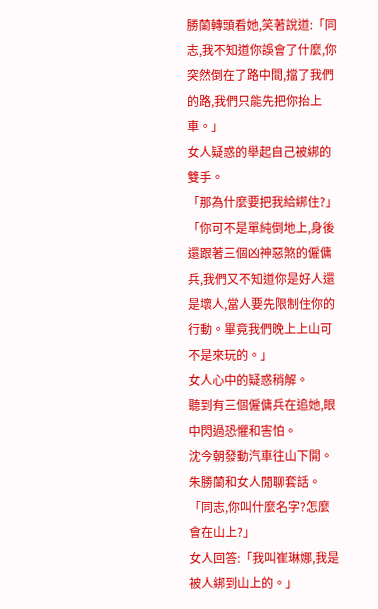勝蘭轉頭看她,笑著說道:「同志,我不知道你誤會了什麼,你突然倒在了路中間,擋了我們的路,我們只能先把你抬上車。」
女人疑惑的舉起自己被綁的雙手。
「那為什麼要把我給綁住?」
「你可不是單純倒地上,身後還跟著三個凶神惡煞的僱傭兵,我們又不知道你是好人還是壞人,當人要先限制住你的行動。畢竟我們晚上上山可不是來玩的。」
女人心中的疑惑稍解。
聽到有三個僱傭兵在追她,眼中閃過恐懼和害怕。
沈今朝發動汽車往山下開。
朱勝蘭和女人閒聊套話。
「同志,你叫什麼名字?怎麼會在山上?」
女人回答:「我叫崔琳娜,我是被人綁到山上的。」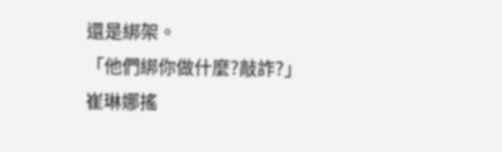還是綁架。
「他們綁你做什麼?敲詐?」
崔琳娜搖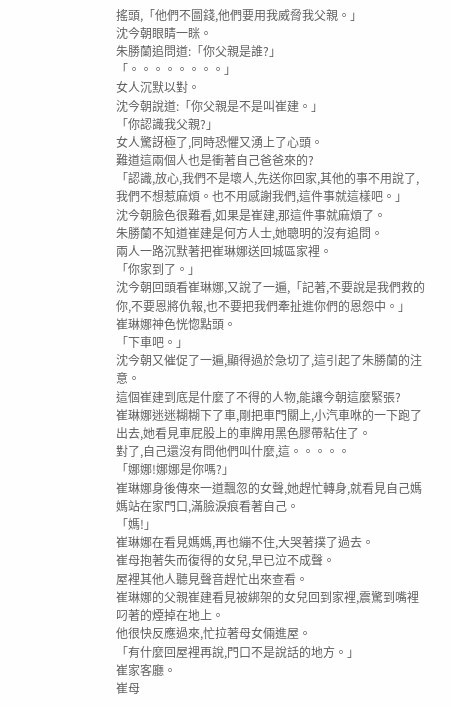搖頭,「他們不圖錢,他們要用我威脅我父親。」
沈今朝眼睛一眯。
朱勝蘭追問道:「你父親是誰?」
「。。。。。。。。」
女人沉默以對。
沈今朝說道:「你父親是不是叫崔建。」
「你認識我父親?」
女人驚訝極了,同時恐懼又湧上了心頭。
難道這兩個人也是衝著自己爸爸來的?
「認識,放心,我們不是壞人,先送你回家,其他的事不用說了,我們不想惹麻煩。也不用感謝我們,這件事就這樣吧。」
沈今朝臉色很難看,如果是崔建,那這件事就麻煩了。
朱勝蘭不知道崔建是何方人士,她聰明的沒有追問。
兩人一路沉默著把崔琳娜送回城區家裡。
「你家到了。」
沈今朝回頭看崔琳娜,又說了一遍,「記著,不要說是我們救的你,不要恩將仇報,也不要把我們牽扯進你們的恩怨中。」
崔琳娜神色恍惚點頭。
「下車吧。」
沈今朝又催促了一遍,顯得過於急切了,這引起了朱勝蘭的注意。
這個崔建到底是什麼了不得的人物,能讓今朝這麼緊張?
崔琳娜迷迷糊糊下了車,剛把車門關上,小汽車咻的一下跑了出去,她看見車屁股上的車牌用黑色膠帶粘住了。
對了,自己還沒有問他們叫什麼,這。。。。。
「娜娜!娜娜是你嗎?」
崔琳娜身後傳來一道飄忽的女聲,她趕忙轉身,就看見自己媽媽站在家門口,滿臉淚痕看著自己。
「媽!」
崔琳娜在看見媽媽,再也繃不住,大哭著撲了過去。
崔母抱著失而復得的女兒,早已泣不成聲。
屋裡其他人聽見聲音趕忙出來查看。
崔琳娜的父親崔建看見被綁架的女兒回到家裡,震驚到嘴裡叼著的煙掉在地上。
他很快反應過來,忙拉著母女倆進屋。
「有什麼回屋裡再說,門口不是說話的地方。」
崔家客廳。
崔母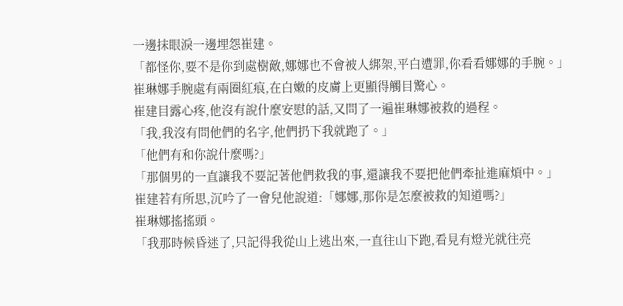一邊抹眼淚一邊埋怨崔建。
「都怪你,要不是你到處樹敵,娜娜也不會被人綁架,平白遭罪,你看看娜娜的手腕。」
崔琳娜手腕處有兩圈紅痕,在白嫩的皮膚上更顯得觸目驚心。
崔建目露心疼,他沒有說什麼安慰的話,又問了一遍崔琳娜被救的過程。
「我,我沒有問他們的名字,他們扔下我就跑了。」
「他們有和你說什麼嗎?」
「那個男的一直讓我不要記著他們救我的事,還讓我不要把他們牽扯進麻煩中。」
崔建若有所思,沉吟了一會兒他說道:「娜娜,那你是怎麼被救的知道嗎?」
崔琳娜搖搖頭。
「我那時候昏迷了,只記得我從山上逃出來,一直往山下跑,看見有燈光就往亮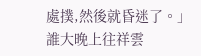處撲,然後就昏迷了。」
誰大晚上往祥雲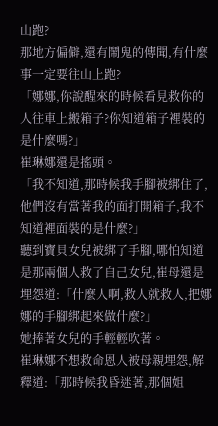山跑?
那地方偏僻,還有鬧鬼的傳聞,有什麼事一定要往山上跑?
「娜娜,你說醒來的時候看見救你的人往車上搬箱子?你知道箱子裡裝的是什麼嗎?」
崔琳娜還是搖頭。
「我不知道,那時候我手腳被綁住了,他們沒有當著我的面打開箱子,我不知道裡面裝的是什麼?」
聽到寶貝女兒被綁了手腳,哪怕知道是那兩個人救了自己女兒,崔母還是埋怨道:「什麼人啊,救人就救人,把娜娜的手腳綁起來做什麼?」
她捧著女兒的手輕輕吹著。
崔琳娜不想救命恩人被母親埋怨,解釋道:「那時候我昏迷著,那個姐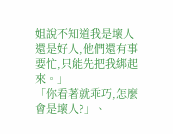姐說不知道我是壞人還是好人,他們還有事要忙,只能先把我綁起來。」
「你看著就乖巧,怎麼會是壞人?」、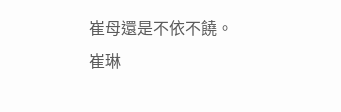崔母還是不依不饒。
崔琳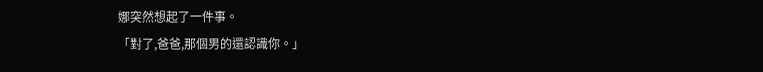娜突然想起了一件事。
「對了,爸爸,那個男的還認識你。」